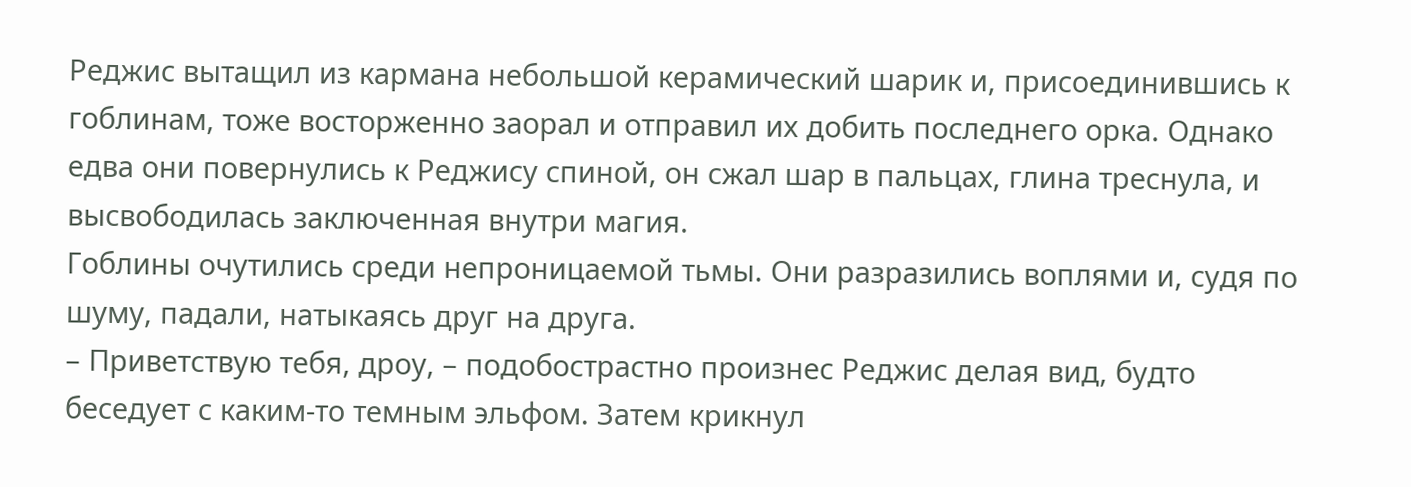Реджис вытащил из кармана небольшой керамический шарик и, присоединившись к гоблинам, тоже восторженно заорал и отправил их добить последнего орка. Однако едва они повернулись к Реджису спиной, он сжал шар в пальцах, глина треснула, и высвободилась заключенная внутри магия.
Гоблины очутились среди непроницаемой тьмы. Они разразились воплями и, судя по шуму, падали, натыкаясь друг на друга.
– Приветствую тебя, дроу, – подобострастно произнес Реджис делая вид, будто беседует с каким-то темным эльфом. Затем крикнул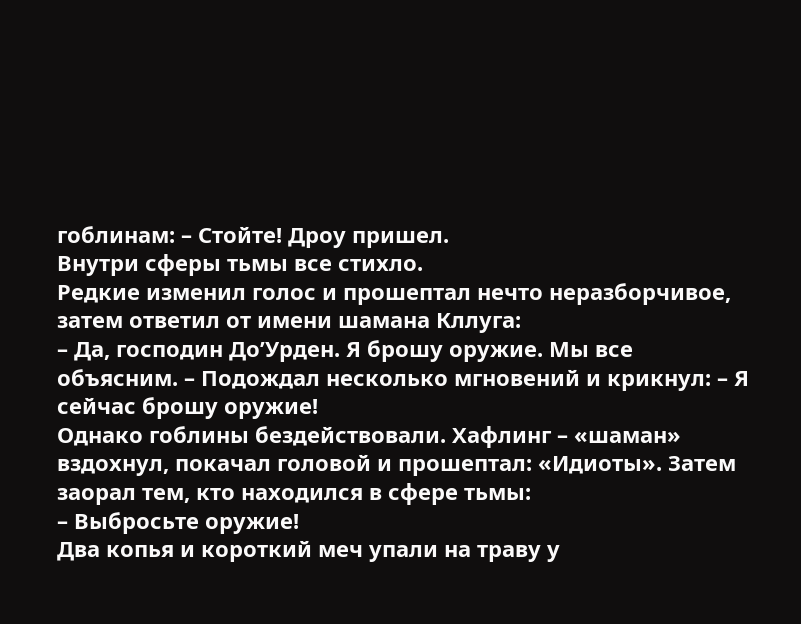гоблинам: – Стойте! Дроу пришел.
Внутри сферы тьмы все стихло.
Редкие изменил голос и прошептал нечто неразборчивое, затем ответил от имени шамана Кллуга:
– Да, господин До’Урден. Я брошу оружие. Мы все объясним. – Подождал несколько мгновений и крикнул: – Я сейчас брошу оружие!
Однако гоблины бездействовали. Хафлинг – «шаман» вздохнул, покачал головой и прошептал: «Идиоты». Затем заорал тем, кто находился в сфере тьмы:
– Выбросьте оружие!
Два копья и короткий меч упали на траву у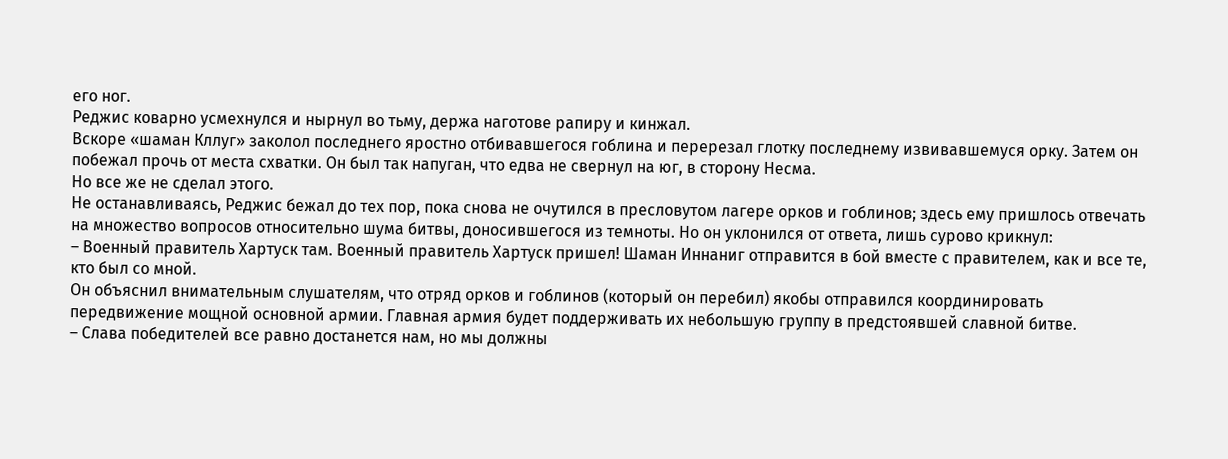его ног.
Реджис коварно усмехнулся и нырнул во тьму, держа наготове рапиру и кинжал.
Вскоре «шаман Кллуг» заколол последнего яростно отбивавшегося гоблина и перерезал глотку последнему извивавшемуся орку. Затем он побежал прочь от места схватки. Он был так напуган, что едва не свернул на юг, в сторону Несма.
Но все же не сделал этого.
Не останавливаясь, Реджис бежал до тех пор, пока снова не очутился в пресловутом лагере орков и гоблинов; здесь ему пришлось отвечать на множество вопросов относительно шума битвы, доносившегося из темноты. Но он уклонился от ответа, лишь сурово крикнул:
– Военный правитель Хартуск там. Военный правитель Хартуск пришел! Шаман Иннаниг отправится в бой вместе с правителем, как и все те, кто был со мной.
Он объяснил внимательным слушателям, что отряд орков и гоблинов (который он перебил) якобы отправился координировать передвижение мощной основной армии. Главная армия будет поддерживать их небольшую группу в предстоявшей славной битве.
– Слава победителей все равно достанется нам, но мы должны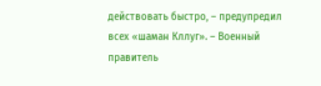действовать быстро, – предупредил всех «шаман Кллуг». – Военный правитель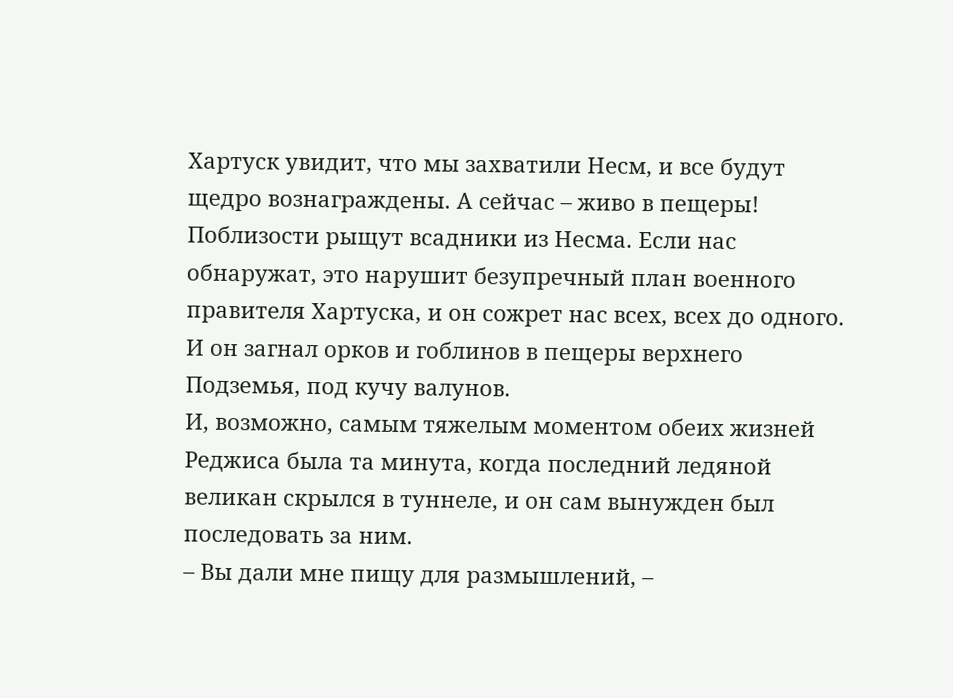Хартуск увидит, что мы захватили Несм, и все будут щедро вознаграждены. А сейчас – живо в пещеры! Поблизости рыщут всадники из Несма. Если нас обнаружат, это нарушит безупречный план военного правителя Хартуска, и он сожрет нас всех, всех до одного.
И он загнал орков и гоблинов в пещеры верхнего Подземья, под кучу валунов.
И, возможно, самым тяжелым моментом обеих жизней Реджиса была та минута, когда последний ледяной великан скрылся в туннеле, и он сам вынужден был последовать за ним.
– Вы дали мне пищу для размышлений, –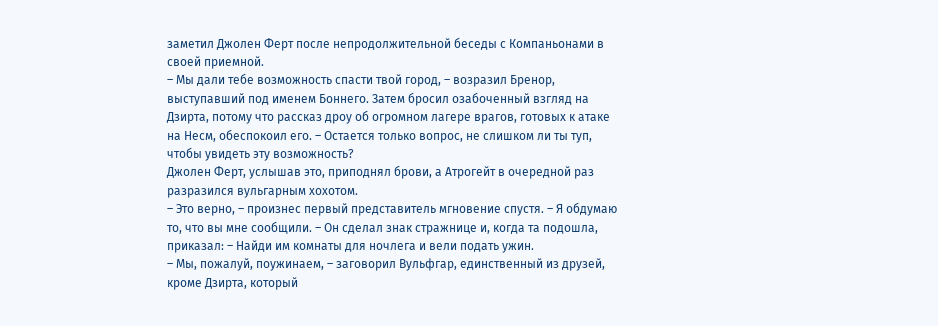заметил Джолен Ферт после непродолжительной беседы с Компаньонами в своей приемной.
– Мы дали тебе возможность спасти твой город, – возразил Бренор, выступавший под именем Боннего. Затем бросил озабоченный взгляд на Дзирта, потому что рассказ дроу об огромном лагере врагов, готовых к атаке на Несм, обеспокоил его. – Остается только вопрос, не слишком ли ты туп, чтобы увидеть эту возможность?
Джолен Ферт, услышав это, приподнял брови, а Атрогейт в очередной раз разразился вульгарным хохотом.
– Это верно, – произнес первый представитель мгновение спустя. – Я обдумаю то, что вы мне сообщили. – Он сделал знак стражнице и, когда та подошла, приказал: – Найди им комнаты для ночлега и вели подать ужин.
– Мы, пожалуй, поужинаем, – заговорил Вульфгар, единственный из друзей, кроме Дзирта, который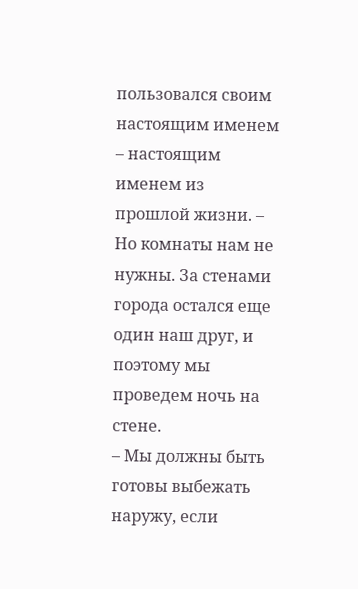пользовался своим настоящим именем – настоящим именем из прошлой жизни. – Но комнаты нам не нужны. За стенами города остался еще один наш друг, и поэтому мы проведем ночь на стене.
– Мы должны быть готовы выбежать наружу, если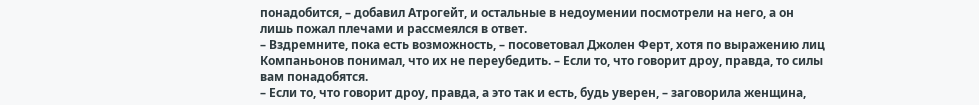понадобится, – добавил Атрогейт, и остальные в недоумении посмотрели на него, а он лишь пожал плечами и рассмеялся в ответ.
– Вздремните, пока есть возможность, – посоветовал Джолен Ферт, хотя по выражению лиц Компаньонов понимал, что их не переубедить. – Если то, что говорит дроу, правда, то силы вам понадобятся.
– Если то, что говорит дроу, правда, а это так и есть, будь уверен, – заговорила женщина,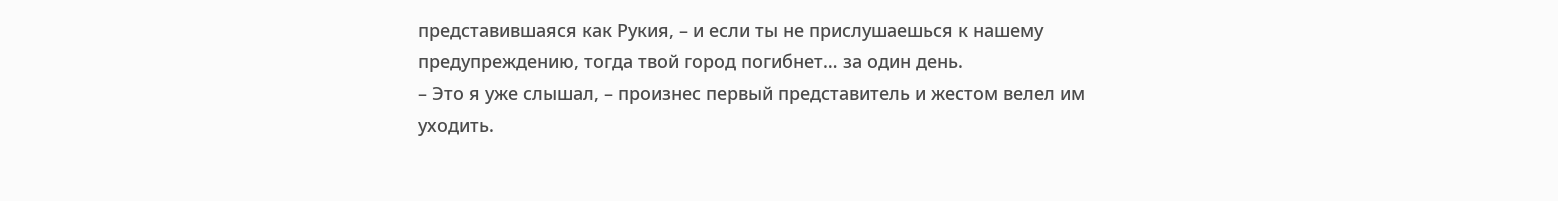представившаяся как Рукия, – и если ты не прислушаешься к нашему предупреждению, тогда твой город погибнет… за один день.
– Это я уже слышал, – произнес первый представитель и жестом велел им уходить.